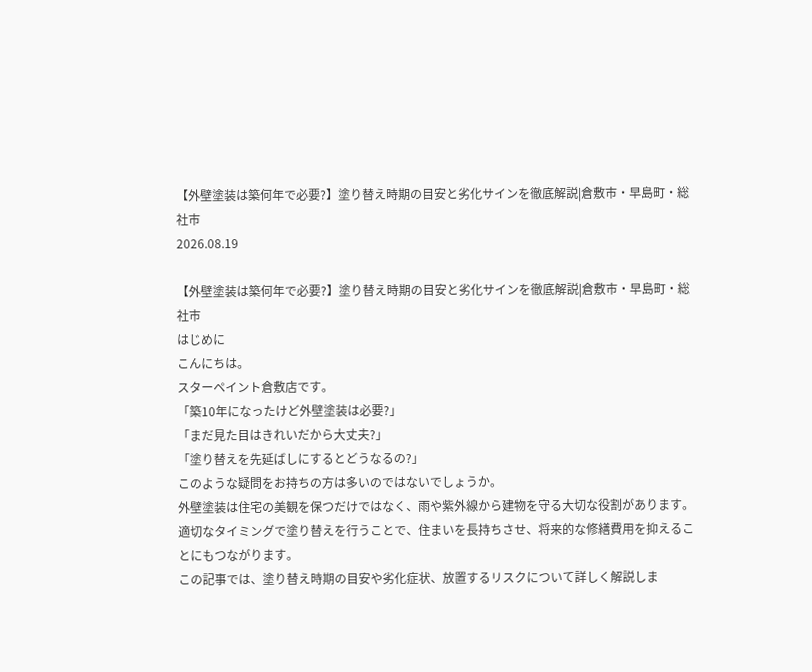【外壁塗装は築何年で必要?】塗り替え時期の目安と劣化サインを徹底解説|倉敷市・早島町・総社市
2026.08.19

【外壁塗装は築何年で必要?】塗り替え時期の目安と劣化サインを徹底解説|倉敷市・早島町・総社市
はじめに
こんにちは。
スターペイント倉敷店です。
「築10年になったけど外壁塗装は必要?」
「まだ見た目はきれいだから大丈夫?」
「塗り替えを先延ばしにするとどうなるの?」
このような疑問をお持ちの方は多いのではないでしょうか。
外壁塗装は住宅の美観を保つだけではなく、雨や紫外線から建物を守る大切な役割があります。
適切なタイミングで塗り替えを行うことで、住まいを長持ちさせ、将来的な修繕費用を抑えることにもつながります。
この記事では、塗り替え時期の目安や劣化症状、放置するリスクについて詳しく解説しま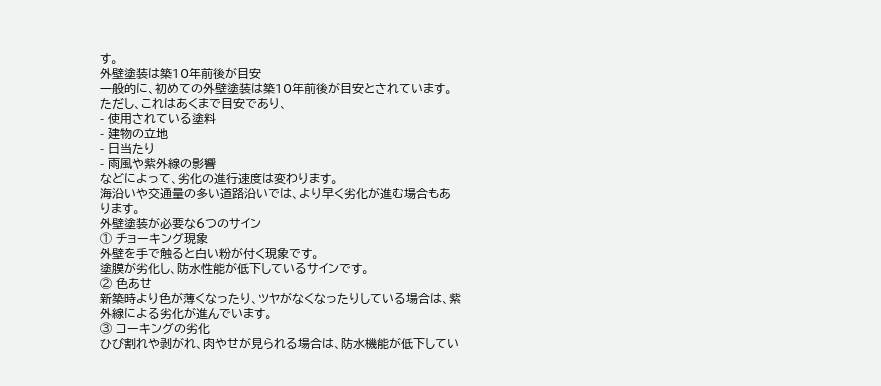す。
外壁塗装は築10年前後が目安
一般的に、初めての外壁塗装は築10年前後が目安とされています。
ただし、これはあくまで目安であり、
- 使用されている塗料
- 建物の立地
- 日当たり
- 雨風や紫外線の影響
などによって、劣化の進行速度は変わります。
海沿いや交通量の多い道路沿いでは、より早く劣化が進む場合もあります。
外壁塗装が必要な6つのサイン
① チョーキング現象
外壁を手で触ると白い粉が付く現象です。
塗膜が劣化し、防水性能が低下しているサインです。
② 色あせ
新築時より色が薄くなったり、ツヤがなくなったりしている場合は、紫外線による劣化が進んでいます。
③ コーキングの劣化
ひび割れや剥がれ、肉やせが見られる場合は、防水機能が低下してい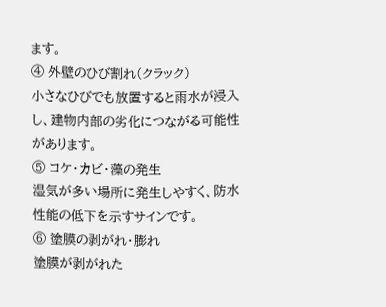ます。
④ 外壁のひび割れ(クラック)
小さなひびでも放置すると雨水が浸入し、建物内部の劣化につながる可能性があります。
⑤ コケ・カビ・藻の発生
湿気が多い場所に発生しやすく、防水性能の低下を示すサインです。
⑥ 塗膜の剥がれ・膨れ
塗膜が剥がれた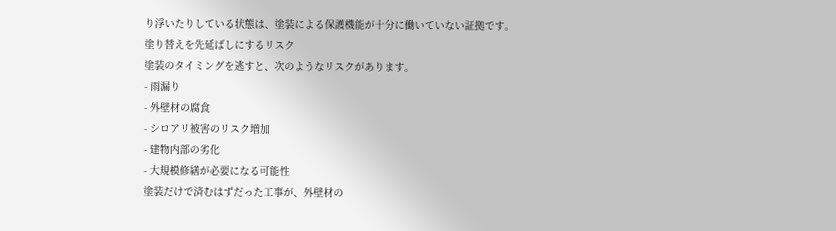り浮いたりしている状態は、塗装による保護機能が十分に働いていない証拠です。
塗り替えを先延ばしにするリスク
塗装のタイミングを逃すと、次のようなリスクがあります。
- 雨漏り
- 外壁材の腐食
- シロアリ被害のリスク増加
- 建物内部の劣化
- 大規模修繕が必要になる可能性
塗装だけで済むはずだった工事が、外壁材の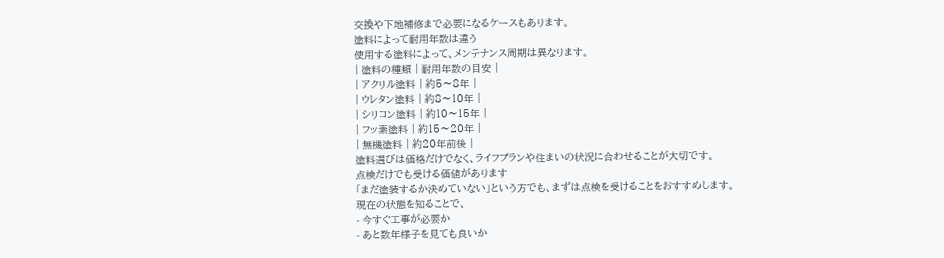交換や下地補修まで必要になるケースもあります。
塗料によって耐用年数は違う
使用する塗料によって、メンテナンス周期は異なります。
| 塗料の種類 | 耐用年数の目安 |
| アクリル塗料 | 約5〜8年 |
| ウレタン塗料 | 約8〜10年 |
| シリコン塗料 | 約10〜15年 |
| フッ素塗料 | 約15〜20年 |
| 無機塗料 | 約20年前後 |
塗料選びは価格だけでなく、ライフプランや住まいの状況に合わせることが大切です。
点検だけでも受ける価値があります
「まだ塗装するか決めていない」という方でも、まずは点検を受けることをおすすめします。
現在の状態を知ることで、
- 今すぐ工事が必要か
- あと数年様子を見ても良いか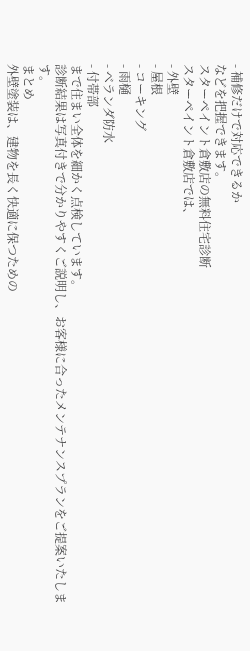- 補修だけで対応できるか
などを把握できます。
スターペイント倉敷店の無料住宅診断
スターペイント倉敷店では、
- 外壁
- 屋根
- コーキング
- 雨樋
- ベランダ防水
- 付帯部
まで住まい全体を細かく点検しています。
診断結果は写真付きで分かりやすくご説明し、お客様に合ったメンテナンスプランをご提案いたします。
まとめ
外壁塗装は、建物を長く快適に保つための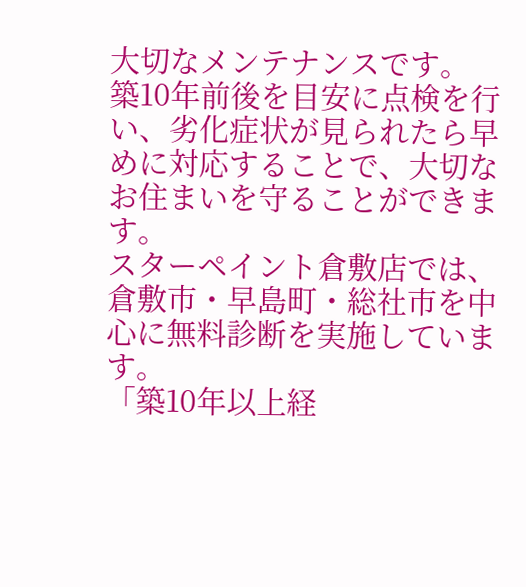大切なメンテナンスです。
築10年前後を目安に点検を行い、劣化症状が見られたら早めに対応することで、大切なお住まいを守ることができます。
スターペイント倉敷店では、倉敷市・早島町・総社市を中心に無料診断を実施しています。
「築10年以上経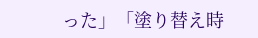った」「塗り替え時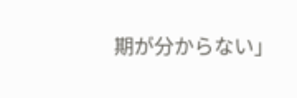期が分からない」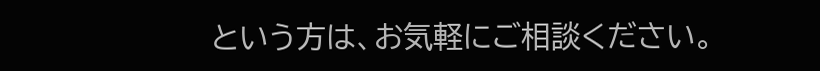という方は、お気軽にご相談ください。